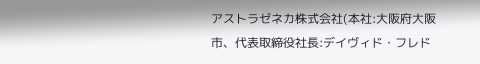アストラゼネカ株式会社(本社:大阪府大阪市、代表取締役社長:デイヴィド・フレド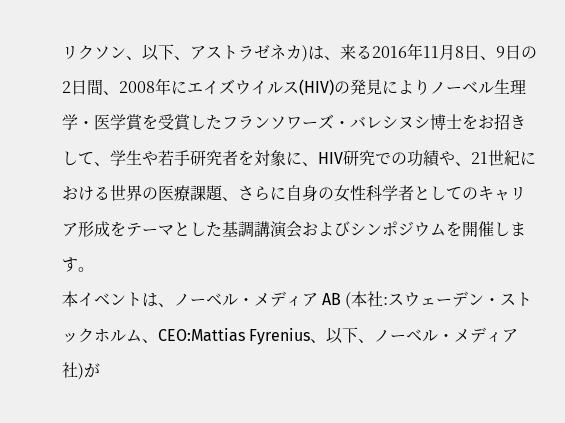リクソン、以下、アストラゼネカ)は、来る2016年11月8日、9日の2日間、2008年にエイズウイルス(HIV)の発見によりノーベル生理学・医学賞を受賞したフランソワーズ・バレシヌシ博士をお招きして、学生や若手研究者を対象に、HIV研究での功績や、21世紀における世界の医療課題、さらに自身の女性科学者としてのキャリア形成をテーマとした基調講演会およびシンポジウムを開催します。
本イベントは、ノーベル・メディア AB (本社:スウェーデン・ストックホルム、CEO:Mattias Fyrenius、以下、ノーベル・メディア社)が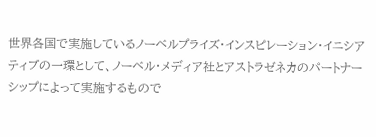世界各国で実施しているノーベルプライズ・インスピレーション・イニシアティブの一環として、ノーベル・メディア社とアストラゼネカのパートナーシップによって実施するもので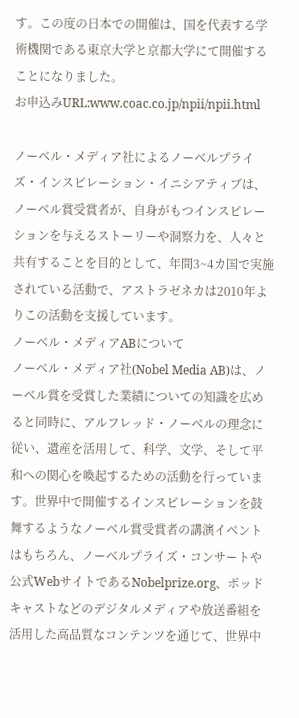す。この度の日本での開催は、国を代表する学術機関である東京大学と京都大学にて開催することになりました。
お申込みURL:www.coac.co.jp/npii/npii.html

ノーベル・メディア社によるノーベルプライズ・インスピレーション・イニシアティブは、ノーベル賞受賞者が、自身がもつインスピレーションを与えるストーリーや洞察力を、人々と共有することを目的として、年間3~4カ国で実施されている活動で、アストラゼネカは2010年よりこの活動を支援しています。
ノーベル・メディアABについて
ノーベル・メディア社(Nobel Media AB)は、ノーベル賞を受賞した業績についての知識を広めると同時に、アルフレッド・ノーベルの理念に従い、遺産を活用して、科学、文学、そして平和への関心を喚起するための活動を行っています。世界中で開催するインスピレーションを鼓舞するようなノーベル賞受賞者の講演イベントはもちろん、ノーベルプライズ・コンサートや公式WebサイトであるNobelprize.org、ポッドキャストなどのデジタルメディアや放送番組を活用した高品質なコンテンツを通じて、世界中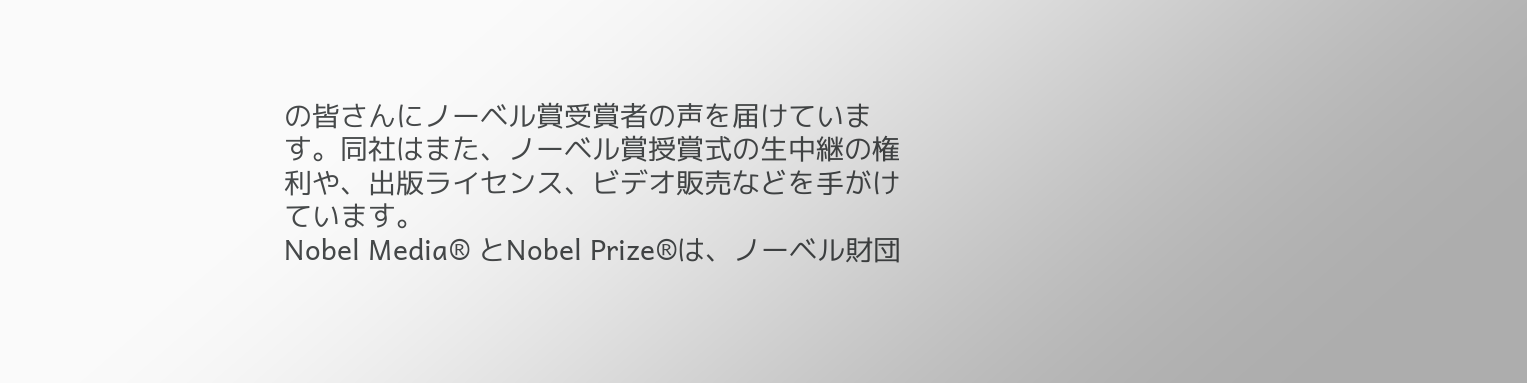の皆さんにノーベル賞受賞者の声を届けています。同社はまた、ノーベル賞授賞式の生中継の権利や、出版ライセンス、ビデオ販売などを手がけています。
Nobel Media® とNobel Prize®は、ノーベル財団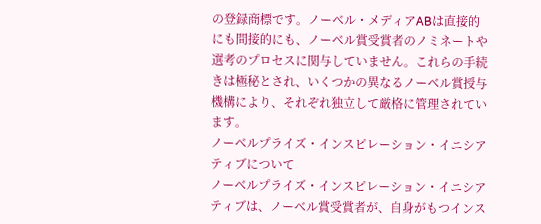の登録商標です。ノーベル・メディアABは直接的にも間接的にも、ノーベル賞受賞者のノミネートや選考のプロセスに関与していません。これらの手続きは極秘とされ、いくつかの異なるノーベル賞授与機構により、それぞれ独立して厳格に管理されています。
ノーベルプライズ・インスピレーション・イニシアティブについて
ノーベルプライズ・インスピレーション・イニシアティブは、ノーベル賞受賞者が、自身がもつインス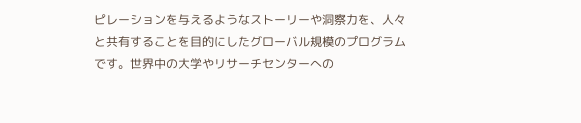ピレーションを与えるようなストーリーや洞察力を、人々と共有することを目的にしたグローバル規模のプログラムです。世界中の大学やリサーチセンターへの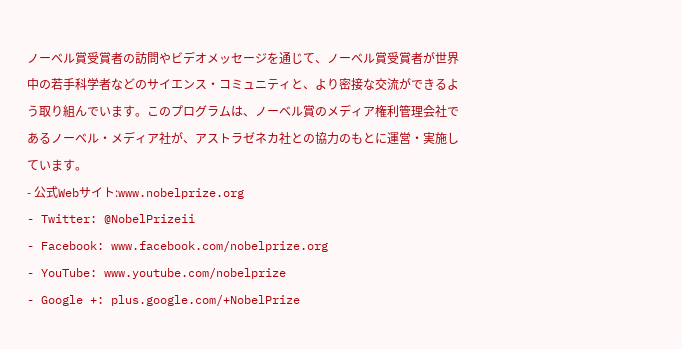ノーベル賞受賞者の訪問やビデオメッセージを通じて、ノーベル賞受賞者が世界中の若手科学者などのサイエンス・コミュニティと、より密接な交流ができるよう取り組んでいます。このプログラムは、ノーベル賞のメディア権利管理会社であるノーベル・メディア社が、アストラゼネカ社との協力のもとに運営・実施しています。
- 公式Webサイト:www.nobelprize.org
- Twitter: @NobelPrizeii
- Facebook: www.facebook.com/nobelprize.org
- YouTube: www.youtube.com/nobelprize
- Google +: plus.google.com/+NobelPrize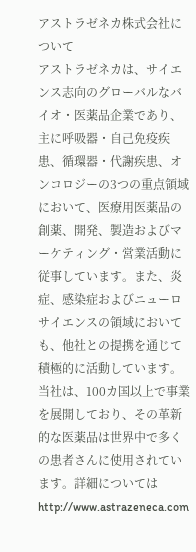アストラゼネカ株式会社について
アストラゼネカは、サイエンス志向のグローバルなバイオ・医薬品企業であり、主に呼吸器・自己免疫疾患、循環器・代謝疾患、オンコロジーの3つの重点領域において、医療用医薬品の創薬、開発、製造およびマーケティング・営業活動に従事しています。また、炎症、感染症およびニューロサイエンスの領域においても、他社との提携を通じて積極的に活動しています。当社は、100カ国以上で事業を展開しており、その革新的な医薬品は世界中で多くの患者さんに使用されています。詳細についてはhttp://www.astrazeneca.com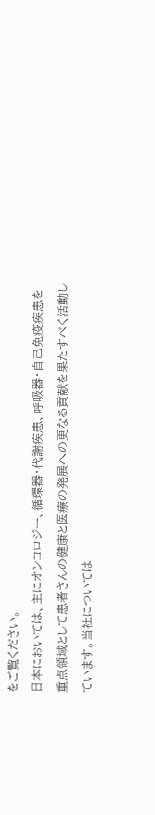をご覧ください。
日本においては、主にオンコロジー、循環器・代謝疾患、呼吸器・自己免疫疾患を重点領域として患者さんの健康と医療の発展への更なる貢献を果たすべく活動しています。当社については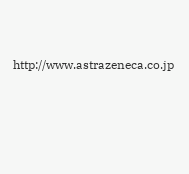http://www.astrazeneca.co.jp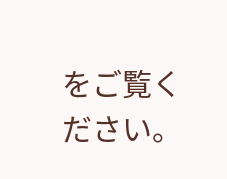をご覧ください。